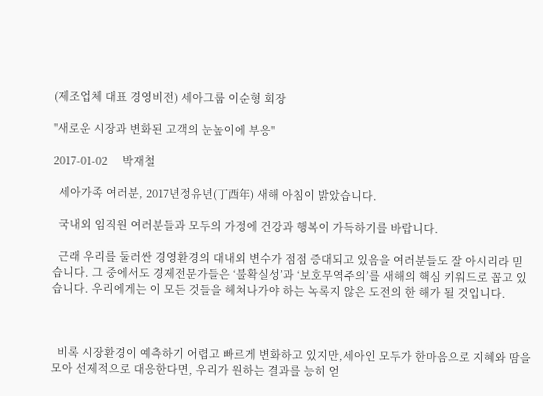(제조업체 대표 경영비전) 세아그룹 이순형 회장

"새로운 시장과 변화된 고객의 눈높이에 부응"

2017-01-02     박재철

  세아가족 여러분, 2017년정유년(丁酉年) 새해 아침이 밝았습니다.

  국내외 임직원 여러분들과 모두의 가정에 건강과 행복이 가득하기를 바랍니다.

  근래 우리를 둘러싼 경영환경의 대내외 변수가 점점 증대되고 있음을 여러분들도 잘 아시리라 믿습니다. 그 중에서도 경제전문가들은 ‘불확실성’과 ‘보호무역주의’를 새해의 핵심 키워드로 꼽고 있습니다. 우리에게는 이 모든 것들을 헤쳐나가야 하는 녹록지 않은 도전의 한 해가 될 것입니다.



  비록 시장환경이 예측하기 어렵고 빠르게 변화하고 있지만,세아인 모두가 한마음으로 지혜와 땀을 모아 선제적으로 대응한다면, 우리가 원하는 결과를 능히 얻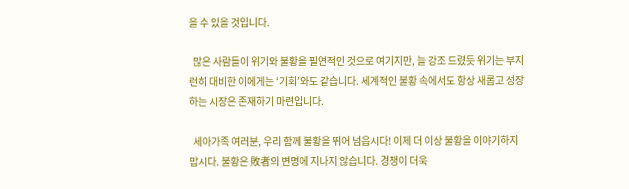을 수 있을 것입니다.

  많은 사람들이 위기와 불황을 필연적인 것으로 여기지만, 늘 강조 드렸듯 위기는 부지런히 대비한 이에게는 ‘기회’와도 같습니다. 세계적인 불황 속에서도 항상 새롭고 성장하는 시장은 존재하기 마련입니다.

  세아가족 여러분, 우리 함께 불황을 뛰어 넘읍시다! 이제 더 이상 불황을 이야기하지 맙시다. 불황은 敗者의 변명에 지나지 않습니다. 경쟁이 더욱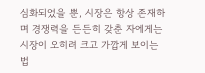심화되었을 뿐, 시장은 항상 존재하며 경쟁력을 든든히 갖춘 자에게는 시장이 오히려 크고 가깝게 보이는 법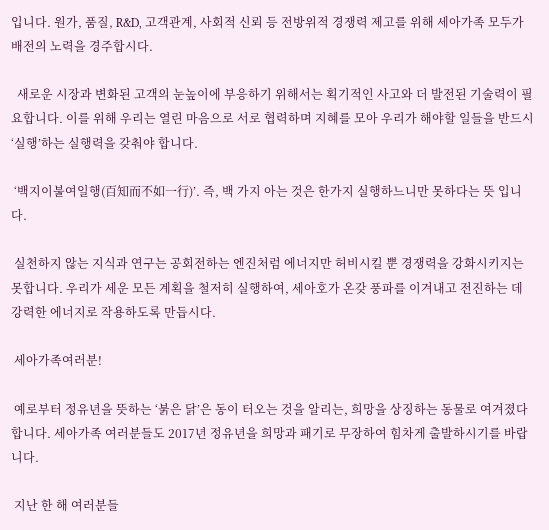입니다. 원가, 품질, R&D, 고객관계, 사회적 신뢰 등 전방위적 경쟁력 제고를 위해 세아가족 모두가 배전의 노력을 경주합시다.

  새로운 시장과 변화된 고객의 눈높이에 부응하기 위해서는 획기적인 사고와 더 발전된 기술력이 필요합니다. 이를 위해 우리는 열린 마음으로 서로 협력하며 지혜를 모아 우리가 해야할 일들을 반드시 ‘실행’하는 실행력을 갖춰야 합니다.

 ‘백지이불여일행(百知而不如一行)’. 즉, 백 가지 아는 것은 한가지 실행하느니만 못하다는 뜻 입니다.

 실천하지 않는 지식과 연구는 공회전하는 엔진처럼 에너지만 허비시킬 뿐 경쟁력을 강화시키지는 못합니다. 우리가 세운 모든 계획을 철저히 실행하여, 세아호가 온갖 풍파를 이겨내고 전진하는 데 강력한 에너지로 작용하도록 만듭시다.

 세아가족여러분!

 예로부터 정유년을 뜻하는 ‘붉은 닭’은 동이 터오는 것을 알리는, 희망을 상징하는 동물로 여겨졌다 합니다. 세아가족 여러분들도 2017년 정유년을 희망과 패기로 무장하여 힘차게 출발하시기를 바랍니다.

 지난 한 해 여러분들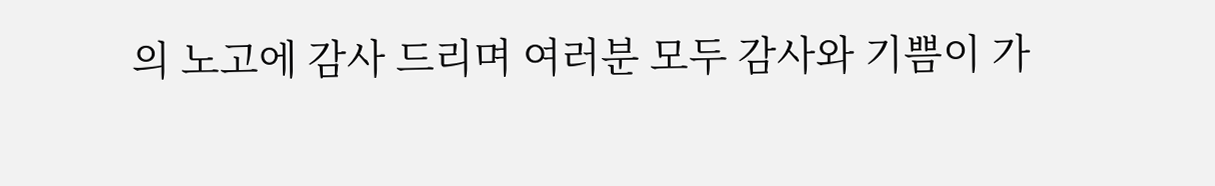의 노고에 감사 드리며 여러분 모두 감사와 기쁨이 가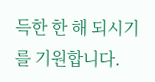득한 한 해 되시기를 기원합니다.